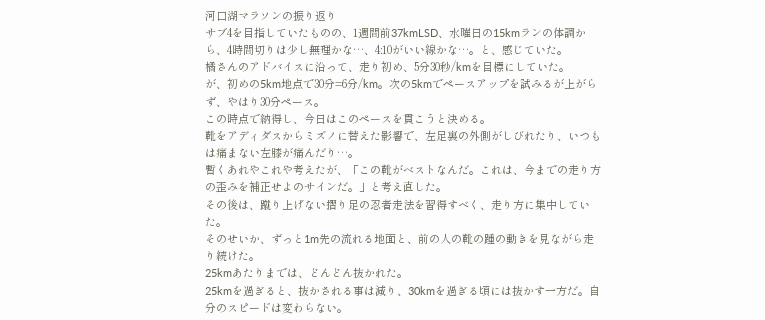河口湖マラソンの振り返り
サブ4を目指していたものの、1週間前37kmLSD、水曜日の15kmランの体調から、4時間切りは少し無理かな…、4:10がいい線かな…。と、感じていた。
橘さんのアドバイスに沿って、走り初め、5分30秒/kmを目標にしていた。
が、初めの5km地点で30分=6分/km。次の5kmでペースアップを試みるが上がらず、やはり30分ペース。
この時点で納得し、今日はこのペースを貫こうと決める。
靴をアディダスからミズノに替えた影響で、左足裏の外側がしびれたり、いつもは痛まない左膝が痛んだり…。
暫くあれやこれや考えたが、「この靴がベストなんだ。これは、今までの走り方の歪みを補正せよのサインだ。」と考え直した。
その後は、蹴り上げない摺り足の忍者走法を習得すべく、走り方に集中していた。
そのせいか、ずっと1m先の流れる地面と、前の人の靴の踵の動きを見ながら走り続けた。
25kmあたりまでは、どんどん抜かれた。
25kmを過ぎると、抜かされる事は減り、30kmを過ぎる頃には抜かす一方だ。自分のスピードは変わらない。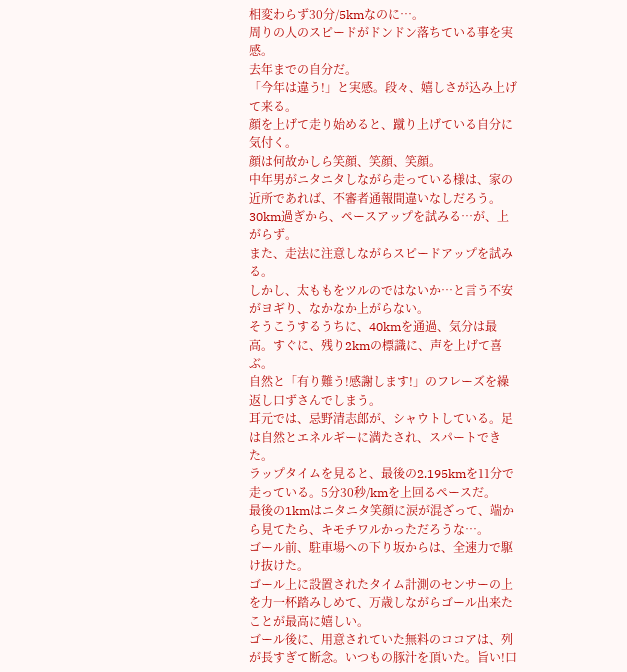相変わらず30分/5kmなのに…。
周りの人のスピードがドンドン落ちている事を実感。
去年までの自分だ。
「今年は違う!」と実感。段々、嬉しさが込み上げて来る。
顔を上げて走り始めると、蹴り上げている自分に気付く。
顔は何故かしら笑顔、笑顔、笑顔。
中年男がニタニタしながら走っている様は、家の近所であれば、不審者通報間違いなしだろう。
30km過ぎから、ペースアップを試みる…が、上がらず。
また、走法に注意しながらスピードアップを試みる。
しかし、太ももをツルのではないか…と言う不安がヨギり、なかなか上がらない。
そうこうするうちに、40kmを通過、気分は最高。すぐに、残り2kmの標識に、声を上げて喜ぶ。
自然と「有り難う!感謝します!」のフレーズを繰返し口ずさんでしまう。
耳元では、忌野清志郎が、シャウトしている。足は自然とエネルギーに満たされ、スパートできた。
ラップタイムを見ると、最後の2.195kmを11分で走っている。5分30秒/kmを上回るペースだ。
最後の1kmはニタニタ笑顔に涙が混ざって、端から見てたら、キモチワルかっただろうな…。
ゴール前、駐車場への下り坂からは、全速力で駆け抜けた。
ゴール上に設置されたタイム計測のセンサーの上を力一杯踏みしめて、万歳しながらゴール出来たことが最高に嬉しい。
ゴール後に、用意されていた無料のココアは、列が長すぎて断念。いつもの豚汁を頂いた。旨い!口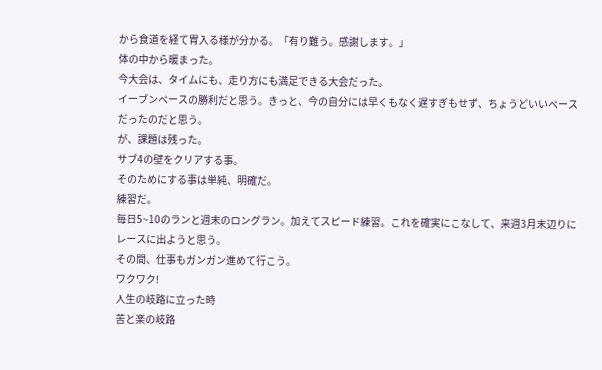から食道を経て胃入る様が分かる。「有り難う。感謝します。」
体の中から暖まった。
今大会は、タイムにも、走り方にも満足できる大会だった。
イーブンペースの勝利だと思う。きっと、今の自分には早くもなく遅すぎもせず、ちょうどいいペースだったのだと思う。
が、課題は残った。
サブ4の壁をクリアする事。
そのためにする事は単純、明確だ。
練習だ。
毎日5~10のランと週末のロングラン。加えてスピード練習。これを確実にこなして、来週3月末辺りにレースに出ようと思う。
その間、仕事もガンガン進めて行こう。
ワクワク!
人生の岐路に立った時
苦と楽の岐路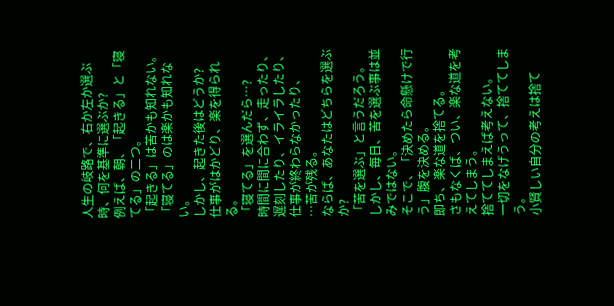人生の岐路で、右か左か選ぶ時、何を基準に選ぶか?
例えば、朝、「起きる」と「寝てる」の二つ。
「起きる」は苦かも知れない。
「寝てる」のは楽かも知れない。
しかし、起きた後はどうか?
仕事がはかどり、楽を得られる。
「寝てる」を選んだら…?
時間に間に合わず、走ったり、遅刻したり、イライラしたり、仕事が終わらなかったり、
…苦が残る。
ならば、あなたはどちらを選ぶか?
「苦を選ぶ」と言うだろう。
しかし、毎日、苦を選ぶ事は並みではない。
そこで、「決めたら命懸けで行う」腹を決める。
即ち、楽な道を捨てる。
さもなくば、つい、楽な道を考えてしまう。
捨ててしまえば考えない。
一切をなげうって、捨ててしまう。
小賢しい自分の考えは捨て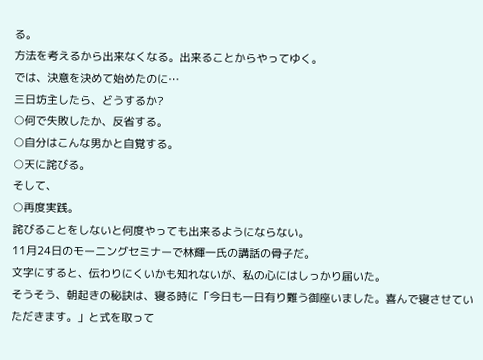る。
方法を考えるから出来なくなる。出来ることからやってゆく。
では、決意を決めて始めたのに…
三日坊主したら、どうするか?
○何で失敗したか、反省する。
○自分はこんな男かと自覚する。
○天に詫びる。
そして、
○再度実践。
詫びることをしないと何度やっても出来るようにならない。
11月24日のモーニングセミナーで林輝一氏の講話の骨子だ。
文字にすると、伝わりにくいかも知れないが、私の心にはしっかり届いた。
そうそう、朝起きの秘訣は、寝る時に「今日も一日有り難う御座いました。喜んで寝させていただきます。」と式を取って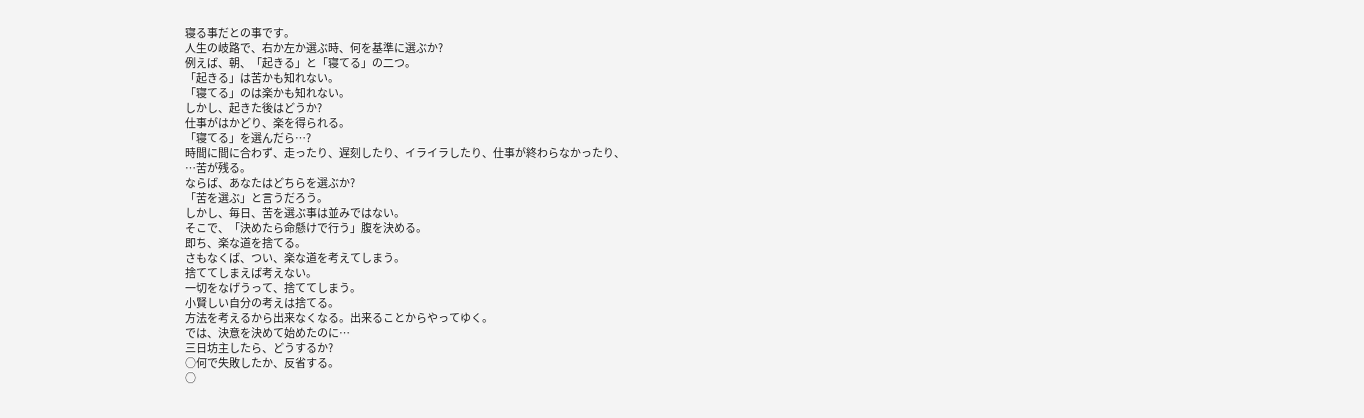寝る事だとの事です。
人生の岐路で、右か左か選ぶ時、何を基準に選ぶか?
例えば、朝、「起きる」と「寝てる」の二つ。
「起きる」は苦かも知れない。
「寝てる」のは楽かも知れない。
しかし、起きた後はどうか?
仕事がはかどり、楽を得られる。
「寝てる」を選んだら…?
時間に間に合わず、走ったり、遅刻したり、イライラしたり、仕事が終わらなかったり、
…苦が残る。
ならば、あなたはどちらを選ぶか?
「苦を選ぶ」と言うだろう。
しかし、毎日、苦を選ぶ事は並みではない。
そこで、「決めたら命懸けで行う」腹を決める。
即ち、楽な道を捨てる。
さもなくば、つい、楽な道を考えてしまう。
捨ててしまえば考えない。
一切をなげうって、捨ててしまう。
小賢しい自分の考えは捨てる。
方法を考えるから出来なくなる。出来ることからやってゆく。
では、決意を決めて始めたのに…
三日坊主したら、どうするか?
○何で失敗したか、反省する。
○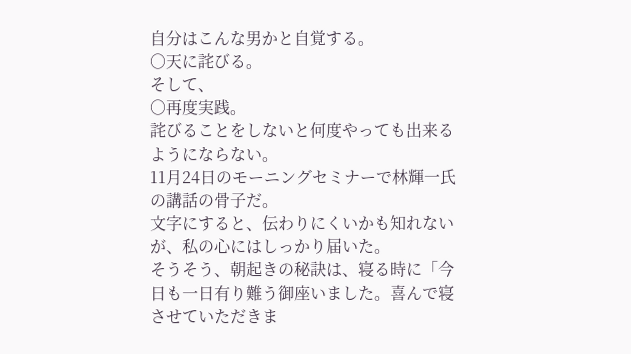自分はこんな男かと自覚する。
○天に詫びる。
そして、
○再度実践。
詫びることをしないと何度やっても出来るようにならない。
11月24日のモーニングセミナーで林輝一氏の講話の骨子だ。
文字にすると、伝わりにくいかも知れないが、私の心にはしっかり届いた。
そうそう、朝起きの秘訣は、寝る時に「今日も一日有り難う御座いました。喜んで寝させていただきま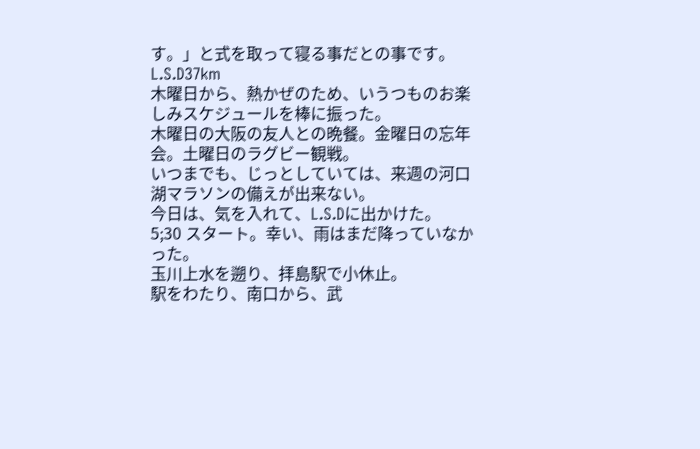す。」と式を取って寝る事だとの事です。
L.S.D37km
木曜日から、熱かぜのため、いうつものお楽しみスケジュールを棒に振った。
木曜日の大阪の友人との晩餐。金曜日の忘年会。土曜日のラグビー観戦。
いつまでも、じっとしていては、来週の河口湖マラソンの備えが出来ない。
今日は、気を入れて、L.S.Dに出かけた。
5;30 スタート。幸い、雨はまだ降っていなかった。
玉川上水を遡り、拝島駅で小休止。
駅をわたり、南口から、武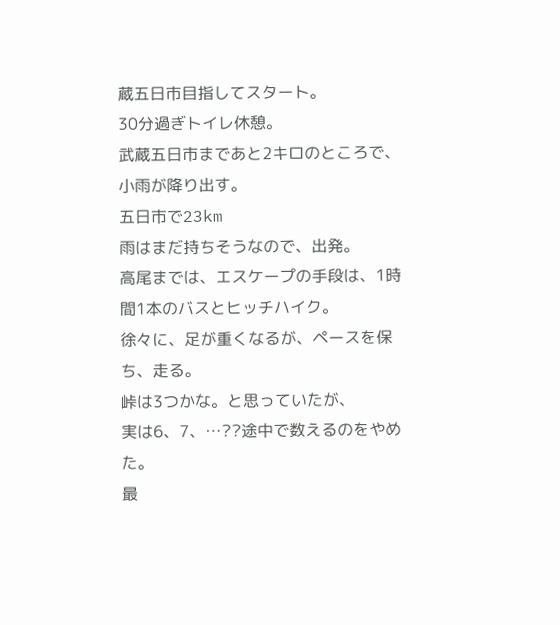蔵五日市目指してスタート。
30分過ぎトイレ休憩。
武蔵五日市まであと2キロのところで、小雨が降り出す。
五日市で23km
雨はまだ持ちそうなので、出発。
高尾までは、エスケープの手段は、1時間1本のバスとヒッチハイク。
徐々に、足が重くなるが、ペースを保ち、走る。
峠は3つかな。と思っていたが、
実は6、7、…??途中で数えるのをやめた。
最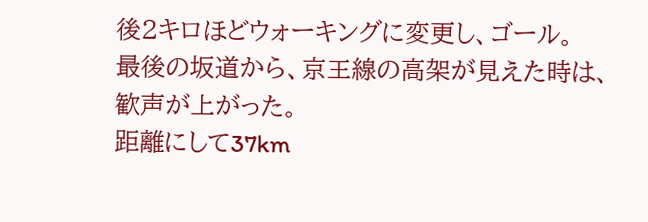後2キロほどウォーキングに変更し、ゴール。
最後の坂道から、京王線の高架が見えた時は、歓声が上がった。
距離にして37km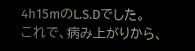4h15mのL.S.Dでした。
これで、病み上がりから、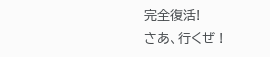完全復活!
さあ、行くぜ !